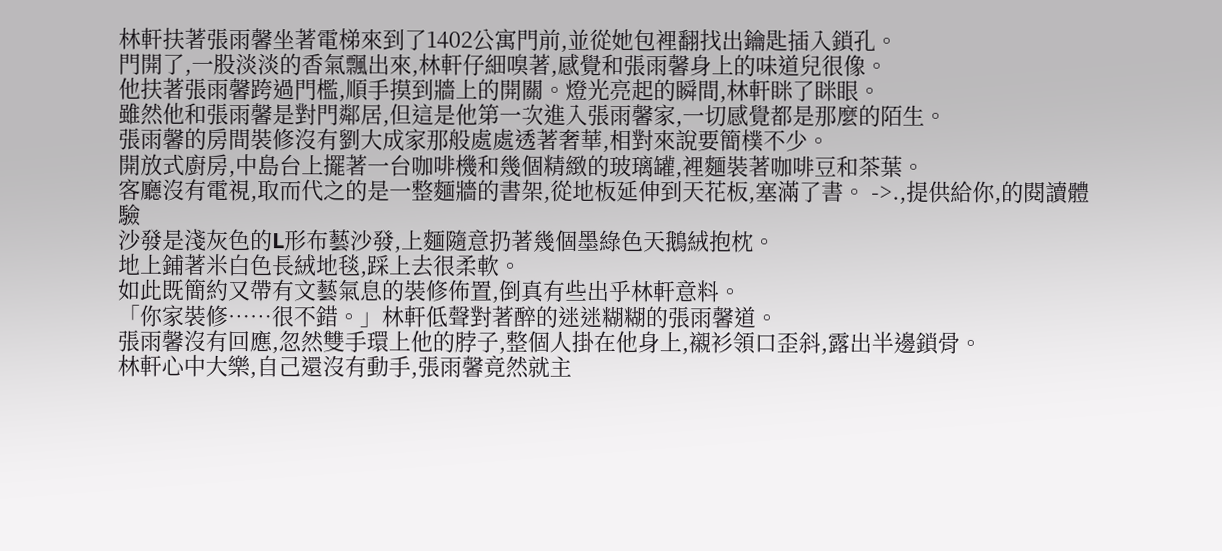林軒扶著張雨馨坐著電梯來到了1402公寓門前,並從她包裡翻找出鑰匙插入鎖孔。
門開了,一股淡淡的香氣飄出來,林軒仔細嗅著,感覺和張雨馨身上的味道兒很像。
他扶著張雨馨跨過門檻,順手摸到牆上的開關。燈光亮起的瞬間,林軒眯了眯眼。
雖然他和張雨馨是對門鄰居,但這是他第一次進入張雨馨家,一切感覺都是那麼的陌生。
張雨馨的房間裝修沒有劉大成家那般處處透著奢華,相對來說要簡樸不少。
開放式廚房,中島台上擺著一台咖啡機和幾個精緻的玻璃罐,裡麵裝著咖啡豆和茶葉。
客廳沒有電視,取而代之的是一整麵牆的書架,從地板延伸到天花板,塞滿了書。 ->.,提供給你,的閱讀體驗
沙發是淺灰色的L形布藝沙發,上麵隨意扔著幾個墨綠色天鵝絨抱枕。
地上鋪著米白色長絨地毯,踩上去很柔軟。
如此既簡約又帶有文藝氣息的裝修佈置,倒真有些出乎林軒意料。
「你家裝修……很不錯。」林軒低聲對著醉的迷迷糊糊的張雨馨道。
張雨馨沒有回應,忽然雙手環上他的脖子,整個人掛在他身上,襯衫領口歪斜,露出半邊鎖骨。
林軒心中大樂,自己還沒有動手,張雨馨竟然就主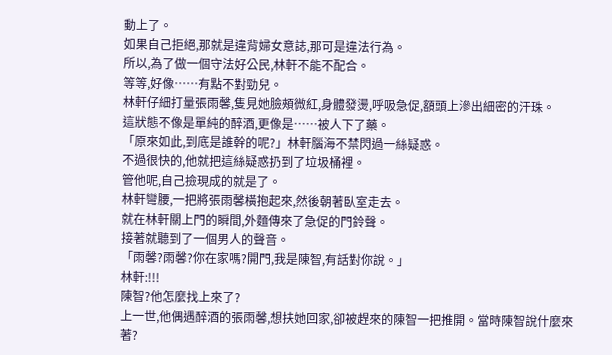動上了。
如果自己拒絕,那就是違背婦女意誌,那可是違法行為。
所以,為了做一個守法好公民,林軒不能不配合。
等等,好像……有點不對勁兒。
林軒仔細打量張雨馨,隻見她臉頰微紅,身體發燙,呼吸急促,額頭上滲出細密的汗珠。
這狀態不像是單純的醉酒,更像是……被人下了藥。
「原來如此,到底是誰幹的呢?」林軒腦海不禁閃過一絲疑惑。
不過很快的,他就把這絲疑惑扔到了垃圾桶裡。
管他呢,自己撿現成的就是了。
林軒彎腰,一把將張雨馨橫抱起來,然後朝著臥室走去。
就在林軒關上門的瞬間,外麵傳來了急促的門鈴聲。
接著就聽到了一個男人的聲音。
「雨馨?雨馨?你在家嗎?開門,我是陳智,有話對你說。」
林軒:!!!
陳智?他怎麼找上來了?
上一世,他偶遇醉酒的張雨馨,想扶她回家,卻被趕來的陳智一把推開。當時陳智說什麼來著?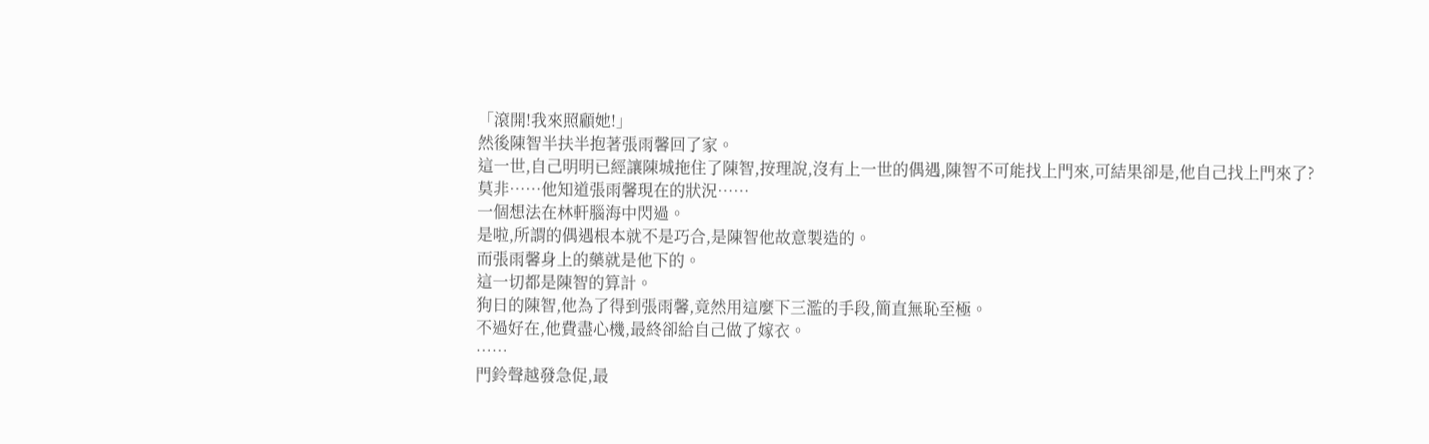「滾開!我來照顧她!」
然後陳智半扶半抱著張雨馨回了家。
這一世,自己明明已經讓陳城拖住了陳智,按理說,沒有上一世的偶遇,陳智不可能找上門來,可結果卻是,他自己找上門來了?
莫非……他知道張雨馨現在的狀況……
一個想法在林軒腦海中閃過。
是啦,所謂的偶遇根本就不是巧合,是陳智他故意製造的。
而張雨馨身上的藥就是他下的。
這一切都是陳智的算計。
狗日的陳智,他為了得到張雨馨,竟然用這麼下三濫的手段,簡直無恥至極。
不過好在,他費盡心機,最終卻給自己做了嫁衣。
……
門鈴聲越發急促,最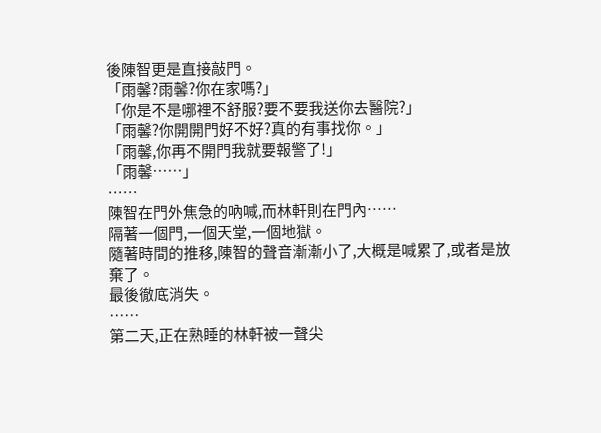後陳智更是直接敲門。
「雨馨?雨馨?你在家嗎?」
「你是不是哪裡不舒服?要不要我送你去醫院?」
「雨馨?你開開門好不好?真的有事找你。」
「雨馨,你再不開門我就要報警了!」
「雨馨……」
……
陳智在門外焦急的吶喊,而林軒則在門內……
隔著一個門,一個天堂,一個地獄。
隨著時間的推移,陳智的聲音漸漸小了,大概是喊累了,或者是放棄了。
最後徹底消失。
……
第二天,正在熟睡的林軒被一聲尖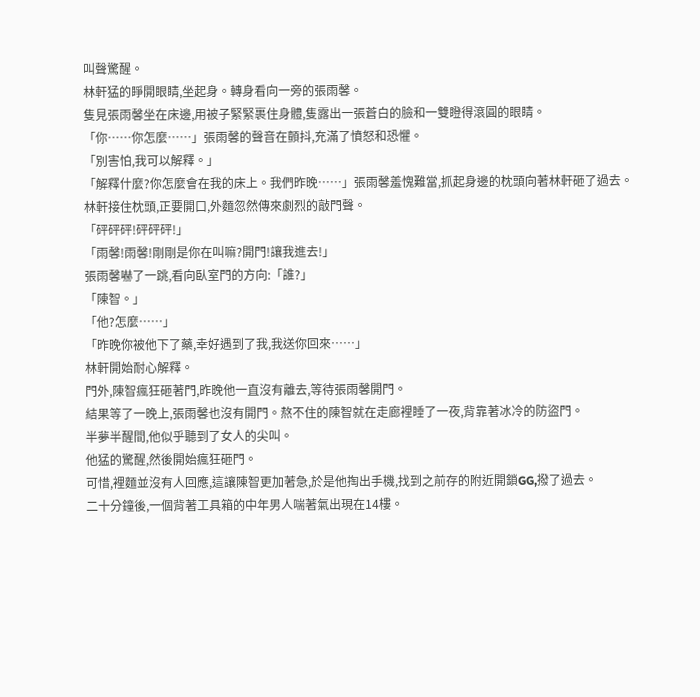叫聲驚醒。
林軒猛的睜開眼睛,坐起身。轉身看向一旁的張雨馨。
隻見張雨馨坐在床邊,用被子緊緊裹住身體,隻露出一張蒼白的臉和一雙瞪得滾圓的眼睛。
「你……你怎麼……」張雨馨的聲音在顫抖,充滿了憤怒和恐懼。
「別害怕,我可以解釋。」
「解釋什麼?你怎麼會在我的床上。我們昨晚……」張雨馨羞愧難當,抓起身邊的枕頭向著林軒砸了過去。
林軒接住枕頭,正要開口,外麵忽然傳來劇烈的敲門聲。
「砰砰砰!砰砰砰!」
「雨馨!雨馨!剛剛是你在叫嘛?開門!讓我進去!」
張雨馨嚇了一跳,看向臥室門的方向:「誰?」
「陳智。」
「他?怎麼……」
「昨晚你被他下了藥,幸好遇到了我,我送你回來……」
林軒開始耐心解釋。
門外,陳智瘋狂砸著門,昨晚他一直沒有離去,等待張雨馨開門。
結果等了一晚上,張雨馨也沒有開門。熬不住的陳智就在走廊裡睡了一夜,背靠著冰冷的防盜門。
半夢半醒間,他似乎聽到了女人的尖叫。
他猛的驚醒,然後開始瘋狂砸門。
可惜,裡麵並沒有人回應,這讓陳智更加著急,於是他掏出手機,找到之前存的附近開鎖GG,撥了過去。
二十分鐘後,一個背著工具箱的中年男人喘著氣出現在14樓。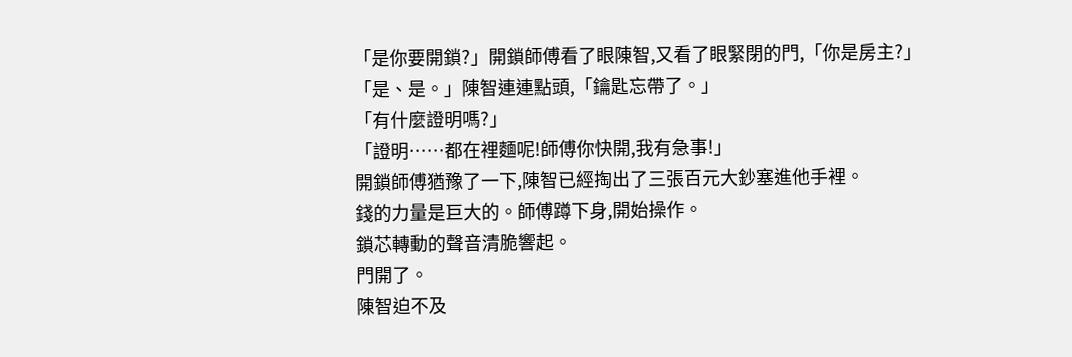「是你要開鎖?」開鎖師傅看了眼陳智,又看了眼緊閉的門,「你是房主?」
「是、是。」陳智連連點頭,「鑰匙忘帶了。」
「有什麼證明嗎?」
「證明……都在裡麵呢!師傅你快開,我有急事!」
開鎖師傅猶豫了一下,陳智已經掏出了三張百元大鈔塞進他手裡。
錢的力量是巨大的。師傅蹲下身,開始操作。
鎖芯轉動的聲音清脆響起。
門開了。
陳智迫不及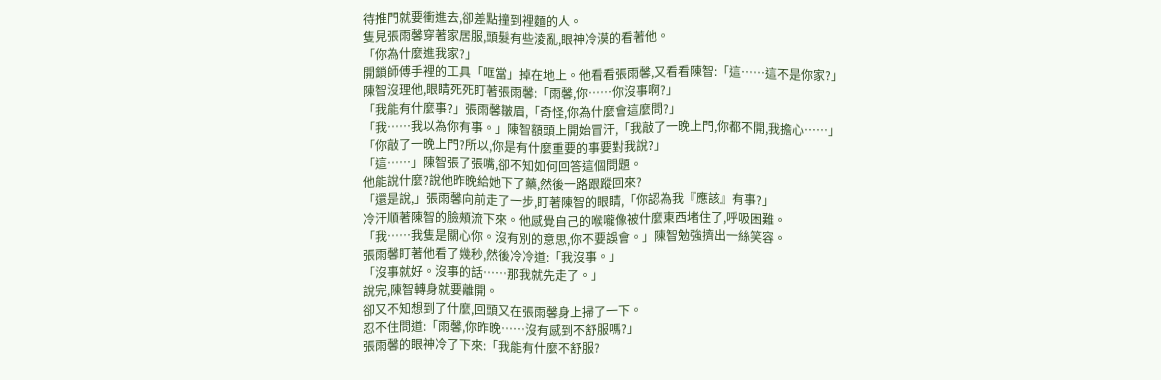待推門就要衝進去,卻差點撞到裡麵的人。
隻見張雨馨穿著家居服,頭髮有些淩亂,眼神冷漠的看著他。
「你為什麼進我家?」
開鎖師傅手裡的工具「哐當」掉在地上。他看看張雨馨,又看看陳智:「這……這不是你家?」
陳智沒理他,眼睛死死盯著張雨馨:「雨馨,你……你沒事啊?」
「我能有什麼事?」張雨馨皺眉,「奇怪,你為什麼會這麼問?」
「我……我以為你有事。」陳智額頭上開始冒汗,「我敲了一晚上門,你都不開,我擔心……」
「你敲了一晚上門?所以,你是有什麼重要的事要對我說?」
「這……」陳智張了張嘴,卻不知如何回答這個問題。
他能說什麼?說他昨晚給她下了藥,然後一路跟蹤回來?
「還是說,」張雨馨向前走了一步,盯著陳智的眼睛,「你認為我『應該』有事?」
冷汗順著陳智的臉頰流下來。他感覺自己的喉嚨像被什麼東西堵住了,呼吸困難。
「我……我隻是關心你。沒有別的意思,你不要誤會。」陳智勉強擠出一絲笑容。
張雨馨盯著他看了幾秒,然後冷冷道:「我沒事。」
「沒事就好。沒事的話……那我就先走了。」
說完,陳智轉身就要離開。
卻又不知想到了什麼,回頭又在張雨馨身上掃了一下。
忍不住問道:「雨馨,你昨晚……沒有感到不舒服嗎?」
張雨馨的眼神冷了下來:「我能有什麼不舒服?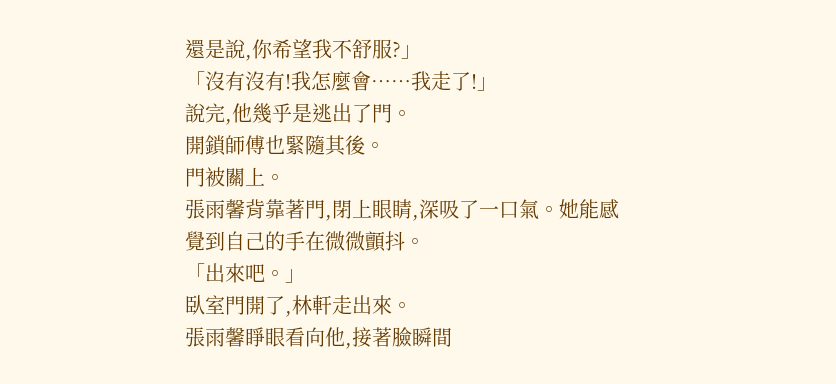還是說,你希望我不舒服?」
「沒有沒有!我怎麼會……我走了!」
說完,他幾乎是逃出了門。
開鎖師傅也緊隨其後。
門被關上。
張雨馨背靠著門,閉上眼睛,深吸了一口氣。她能感覺到自己的手在微微顫抖。
「出來吧。」
臥室門開了,林軒走出來。
張雨馨睜眼看向他,接著臉瞬間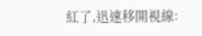紅了,迅速移開視線: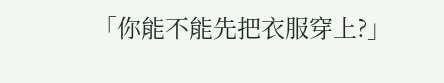「你能不能先把衣服穿上?」